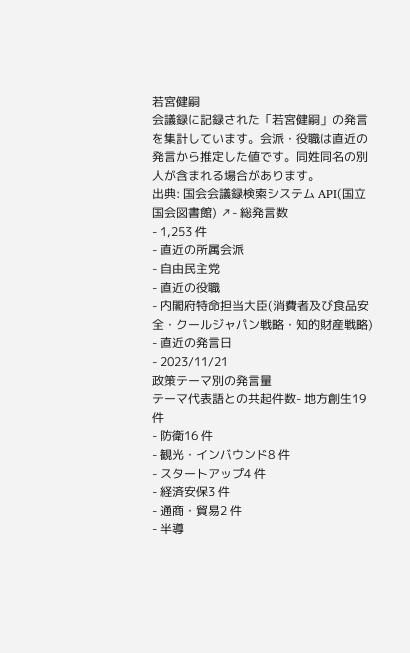若宮健嗣
会議録に記録された「若宮健嗣」の発言を集計しています。会派・役職は直近の発言から推定した値です。同姓同名の別人が含まれる場合があります。
出典: 国会会議録検索システム API(国立国会図書館) ↗- 総発言数
- 1,253 件
- 直近の所属会派
- 自由民主党
- 直近の役職
- 内閣府特命担当大臣(消費者及び食品安全・クールジャパン戦略・知的財産戦略)
- 直近の発言日
- 2023/11/21
政策テーマ別の発言量
テーマ代表語との共起件数- 地方創生19 件
- 防衛16 件
- 観光・インバウンド8 件
- スタートアップ4 件
- 経済安保3 件
- 通商・貿易2 件
- 半導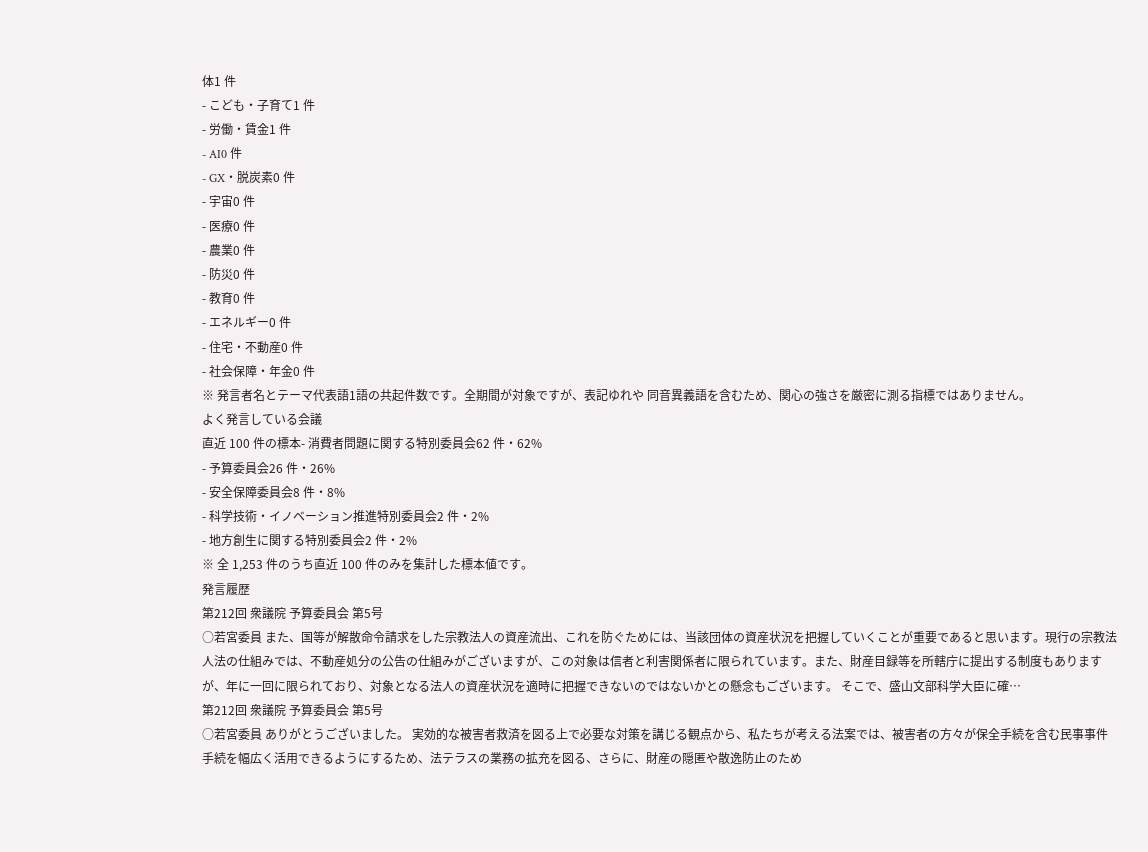体1 件
- こども・子育て1 件
- 労働・賃金1 件
- AI0 件
- GX・脱炭素0 件
- 宇宙0 件
- 医療0 件
- 農業0 件
- 防災0 件
- 教育0 件
- エネルギー0 件
- 住宅・不動産0 件
- 社会保障・年金0 件
※ 発言者名とテーマ代表語1語の共起件数です。全期間が対象ですが、表記ゆれや 同音異義語を含むため、関心の強さを厳密に測る指標ではありません。
よく発言している会議
直近 100 件の標本- 消費者問題に関する特別委員会62 件・62%
- 予算委員会26 件・26%
- 安全保障委員会8 件・8%
- 科学技術・イノベーション推進特別委員会2 件・2%
- 地方創生に関する特別委員会2 件・2%
※ 全 1,253 件のうち直近 100 件のみを集計した標本値です。
発言履歴
第212回 衆議院 予算委員会 第5号
○若宮委員 また、国等が解散命令請求をした宗教法人の資産流出、これを防ぐためには、当該団体の資産状況を把握していくことが重要であると思います。現行の宗教法人法の仕組みでは、不動産処分の公告の仕組みがございますが、この対象は信者と利害関係者に限られています。また、財産目録等を所轄庁に提出する制度もありますが、年に一回に限られており、対象となる法人の資産状況を適時に把握できないのではないかとの懸念もございます。 そこで、盛山文部科学大臣に確…
第212回 衆議院 予算委員会 第5号
○若宮委員 ありがとうございました。 実効的な被害者救済を図る上で必要な対策を講じる観点から、私たちが考える法案では、被害者の方々が保全手続を含む民事事件手続を幅広く活用できるようにするため、法テラスの業務の拡充を図る、さらに、財産の隠匿や散逸防止のため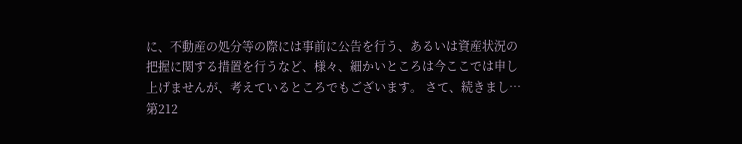に、不動産の処分等の際には事前に公告を行う、あるいは資産状況の把握に関する措置を行うなど、様々、細かいところは今ここでは申し上げませんが、考えているところでもございます。 さて、続きまし…
第212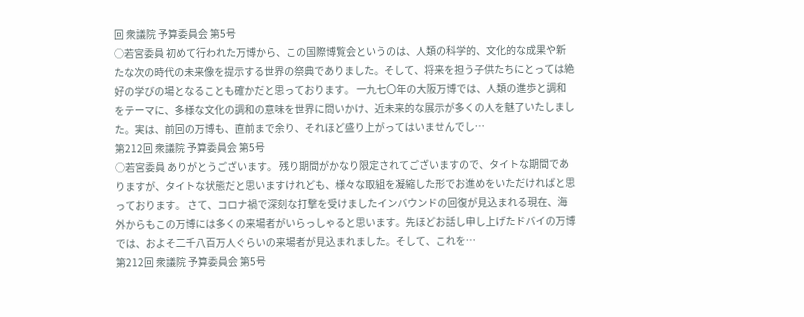回 衆議院 予算委員会 第5号
○若宮委員 初めて行われた万博から、この国際博覧会というのは、人類の科学的、文化的な成果や新たな次の時代の未来像を提示する世界の祭典でありました。そして、将来を担う子供たちにとっては絶好の学びの場となることも確かだと思っております。 一九七〇年の大阪万博では、人類の進歩と調和をテーマに、多様な文化の調和の意味を世界に問いかけ、近未来的な展示が多くの人を魅了いたしました。実は、前回の万博も、直前まで余り、それほど盛り上がってはいませんでし…
第212回 衆議院 予算委員会 第5号
○若宮委員 ありがとうございます。 残り期間がかなり限定されてございますので、タイトな期間でありますが、タイトな状態だと思いますけれども、様々な取組を凝縮した形でお進めをいただければと思っております。 さて、コロナ禍で深刻な打撃を受けましたインバウンドの回復が見込まれる現在、海外からもこの万博には多くの来場者がいらっしゃると思います。先ほどお話し申し上げたドバイの万博では、およそ二千八百万人ぐらいの来場者が見込まれました。そして、これを…
第212回 衆議院 予算委員会 第5号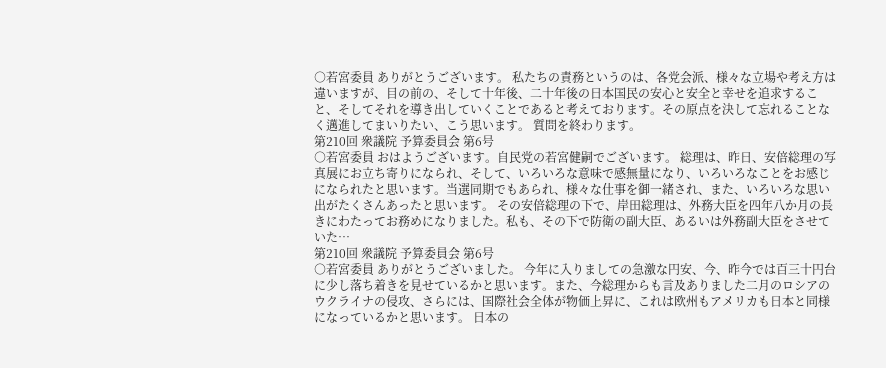○若宮委員 ありがとうございます。 私たちの責務というのは、各党会派、様々な立場や考え方は違いますが、目の前の、そして十年後、二十年後の日本国民の安心と安全と幸せを追求すること、そしてそれを導き出していくことであると考えております。その原点を決して忘れることなく邁進してまいりたい、こう思います。 質問を終わります。
第210回 衆議院 予算委員会 第6号
○若宮委員 おはようございます。自民党の若宮健嗣でございます。 総理は、昨日、安倍総理の写真展にお立ち寄りになられ、そして、いろいろな意味で感無量になり、いろいろなことをお感じになられたと思います。当選同期でもあられ、様々な仕事を御一緒され、また、いろいろな思い出がたくさんあったと思います。 その安倍総理の下で、岸田総理は、外務大臣を四年八か月の長きにわたってお務めになりました。私も、その下で防衛の副大臣、あるいは外務副大臣をさせていた…
第210回 衆議院 予算委員会 第6号
○若宮委員 ありがとうございました。 今年に入りましての急激な円安、今、昨今では百三十円台に少し落ち着きを見せているかと思います。また、今総理からも言及ありました二月のロシアのウクライナの侵攻、さらには、国際社会全体が物価上昇に、これは欧州もアメリカも日本と同様になっているかと思います。 日本の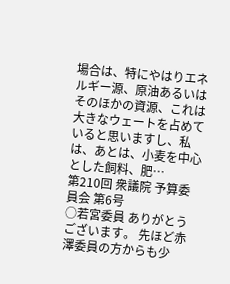場合は、特にやはりエネルギー源、原油あるいはそのほかの資源、これは大きなウェートを占めていると思いますし、私は、あとは、小麦を中心とした飼料、肥…
第210回 衆議院 予算委員会 第6号
○若宮委員 ありがとうございます。 先ほど赤澤委員の方からも少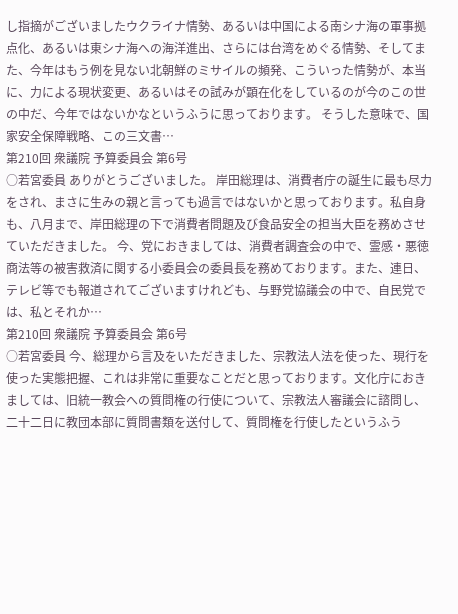し指摘がございましたウクライナ情勢、あるいは中国による南シナ海の軍事拠点化、あるいは東シナ海への海洋進出、さらには台湾をめぐる情勢、そしてまた、今年はもう例を見ない北朝鮮のミサイルの頻発、こういった情勢が、本当に、力による現状変更、あるいはその試みが顕在化をしているのが今のこの世の中だ、今年ではないかなというふうに思っております。 そうした意味で、国家安全保障戦略、この三文書…
第210回 衆議院 予算委員会 第6号
○若宮委員 ありがとうございました。 岸田総理は、消費者庁の誕生に最も尽力をされ、まさに生みの親と言っても過言ではないかと思っております。私自身も、八月まで、岸田総理の下で消費者問題及び食品安全の担当大臣を務めさせていただきました。 今、党におきましては、消費者調査会の中で、霊感・悪徳商法等の被害救済に関する小委員会の委員長を務めております。また、連日、テレビ等でも報道されてございますけれども、与野党協議会の中で、自民党では、私とそれか…
第210回 衆議院 予算委員会 第6号
○若宮委員 今、総理から言及をいただきました、宗教法人法を使った、現行を使った実態把握、これは非常に重要なことだと思っております。文化庁におきましては、旧統一教会への質問権の行使について、宗教法人審議会に諮問し、二十二日に教団本部に質問書類を送付して、質問権を行使したというふう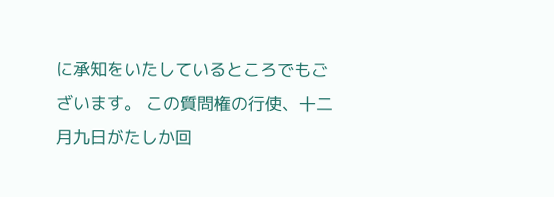に承知をいたしているところでもございます。 この質問権の行使、十二月九日がたしか回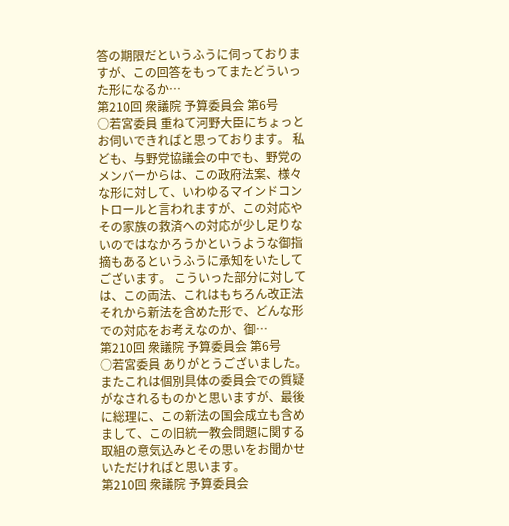答の期限だというふうに伺っておりますが、この回答をもってまたどういった形になるか…
第210回 衆議院 予算委員会 第6号
○若宮委員 重ねて河野大臣にちょっとお伺いできればと思っております。 私ども、与野党協議会の中でも、野党のメンバーからは、この政府法案、様々な形に対して、いわゆるマインドコントロールと言われますが、この対応やその家族の救済への対応が少し足りないのではなかろうかというような御指摘もあるというふうに承知をいたしてございます。 こういった部分に対しては、この両法、これはもちろん改正法それから新法を含めた形で、どんな形での対応をお考えなのか、御…
第210回 衆議院 予算委員会 第6号
○若宮委員 ありがとうございました。 またこれは個別具体の委員会での質疑がなされるものかと思いますが、最後に総理に、この新法の国会成立も含めまして、この旧統一教会問題に関する取組の意気込みとその思いをお聞かせいただければと思います。
第210回 衆議院 予算委員会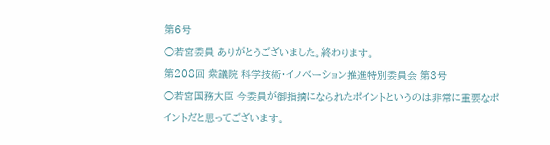第6号
○若宮委員 ありがとうございました。終わります。
第208回 衆議院 科学技術・イノベーション推進特別委員会 第3号
○若宮国務大臣 今委員が御指摘になられたポイントというのは非常に重要なポイントだと思ってございます。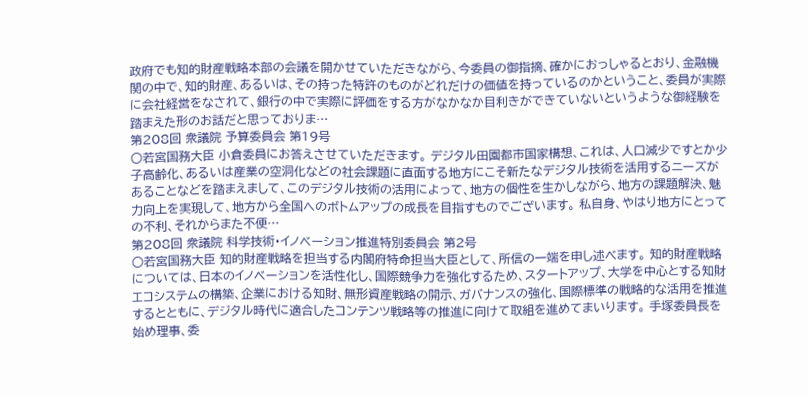政府でも知的財産戦略本部の会議を開かせていただきながら、今委員の御指摘、確かにおっしゃるとおり、金融機関の中で、知的財産、あるいは、その持った特許のものがどれだけの価値を持っているのかということ、委員が実際に会社経営をなされて、銀行の中で実際に評価をする方がなかなか目利きができていないというような御経験を踏まえた形のお話だと思っておりま…
第208回 衆議院 予算委員会 第19号
○若宮国務大臣 小倉委員にお答えさせていただきます。 デジタル田園都市国家構想、これは、人口減少ですとか少子高齢化、あるいは産業の空洞化などの社会課題に直面する地方にこそ新たなデジタル技術を活用するニーズがあることなどを踏まえまして、このデジタル技術の活用によって、地方の個性を生かしながら、地方の課題解決、魅力向上を実現して、地方から全国へのボトムアップの成長を目指すものでございます。 私自身、やはり地方にとっての不利、それからまた不便…
第208回 衆議院 科学技術・イノベーション推進特別委員会 第2号
○若宮国務大臣 知的財産戦略を担当する内閣府特命担当大臣として、所信の一端を申し述べます。 知的財産戦略については、日本のイノベーションを活性化し、国際競争力を強化するため、スタートアップ、大学を中心とする知財エコシステムの構築、企業における知財、無形資産戦略の開示、ガバナンスの強化、国際標準の戦略的な活用を推進するとともに、デジタル時代に適合したコンテンツ戦略等の推進に向けて取組を進めてまいります。 手塚委員長を始め理事、委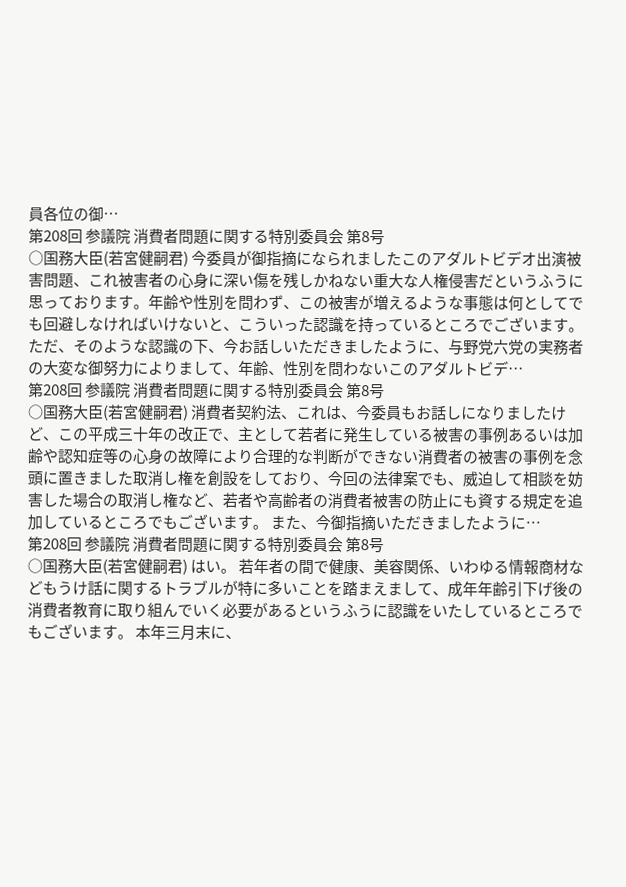員各位の御…
第208回 参議院 消費者問題に関する特別委員会 第8号
○国務大臣(若宮健嗣君) 今委員が御指摘になられましたこのアダルトビデオ出演被害問題、これ被害者の心身に深い傷を残しかねない重大な人権侵害だというふうに思っております。年齢や性別を問わず、この被害が増えるような事態は何としてでも回避しなければいけないと、こういった認識を持っているところでございます。 ただ、そのような認識の下、今お話しいただきましたように、与野党六党の実務者の大変な御努力によりまして、年齢、性別を問わないこのアダルトビデ…
第208回 参議院 消費者問題に関する特別委員会 第8号
○国務大臣(若宮健嗣君) 消費者契約法、これは、今委員もお話しになりましたけど、この平成三十年の改正で、主として若者に発生している被害の事例あるいは加齢や認知症等の心身の故障により合理的な判断ができない消費者の被害の事例を念頭に置きました取消し権を創設をしており、今回の法律案でも、威迫して相談を妨害した場合の取消し権など、若者や高齢者の消費者被害の防止にも資する規定を追加しているところでもございます。 また、今御指摘いただきましたように…
第208回 参議院 消費者問題に関する特別委員会 第8号
○国務大臣(若宮健嗣君) はい。 若年者の間で健康、美容関係、いわゆる情報商材などもうけ話に関するトラブルが特に多いことを踏まえまして、成年年齢引下げ後の消費者教育に取り組んでいく必要があるというふうに認識をいたしているところでもございます。 本年三月末に、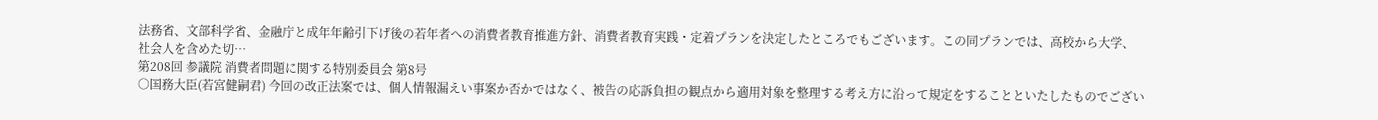法務省、文部科学省、金融庁と成年年齢引下げ後の若年者への消費者教育推進方針、消費者教育実践・定着プランを決定したところでもございます。この同プランでは、高校から大学、社会人を含めた切…
第208回 参議院 消費者問題に関する特別委員会 第8号
○国務大臣(若宮健嗣君) 今回の改正法案では、個人情報漏えい事案か否かではなく、被告の応訴負担の観点から適用対象を整理する考え方に沿って規定をすることといたしたものでござい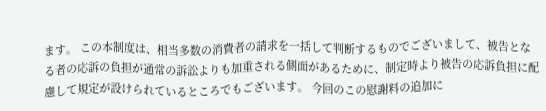ます。 この本制度は、相当多数の消費者の請求を一括して判断するものでございまして、被告となる者の応訴の負担が通常の訴訟よりも加重される側面があるために、制定時より被告の応訴負担に配慮して規定が設けられているところでもございます。 今回のこの慰謝料の追加に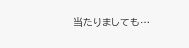当たりましても…